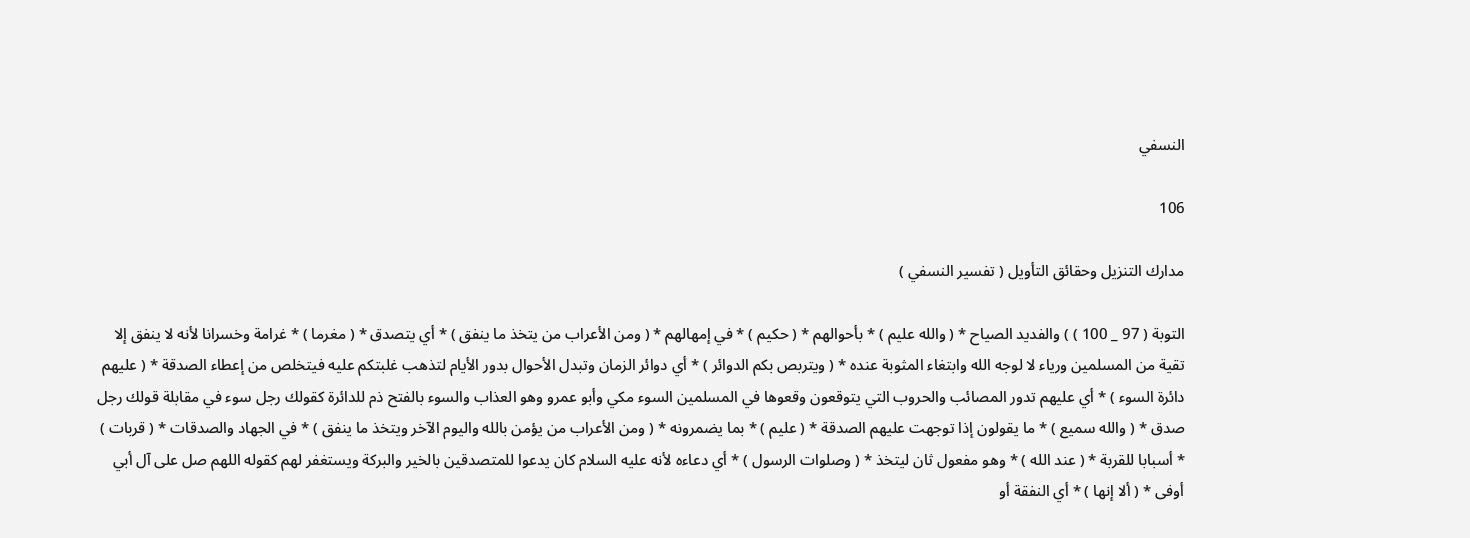النسفي

106

مدارك التنزيل وحقائق التأويل ( تفسير النسفي )

التوبة ( 97 _ 100 ) ) والفديد الصياح * ( والله عليم ) * بأحوالهم * ( حكيم ) * في إمهالهم * ( ومن الأعراب من يتخذ ما ينفق ) * أي يتصدق * ( مغرما ) * غرامة وخسرانا لأنه لا ينفق إلا تقية من المسلمين ورياء لا لوجه الله وابتغاء المثوبة عنده * ( ويتربص بكم الدوائر ) * أي دوائر الزمان وتبدل الأحوال بدور الأيام لتذهب غلبتكم عليه فيتخلص من إعطاء الصدقة * ( عليهم دائرة السوء ) * أي عليهم تدور المصائب والحروب التي يتوقعون وقعوها في المسلمين السوء مكي وأبو عمرو وهو العذاب والسوء بالفتح ذم للدائرة كقولك رجل سوء في مقابلة قولك رجل صدق * ( والله سميع ) * ما يقولون إذا توجهت عليهم الصدقة * ( عليم ) * بما يضمرونه * ( ومن الأعراب من يؤمن بالله واليوم الآخر ويتخذ ما ينفق ) * في الجهاد والصدقات * ( قربات ) * أسبابا للقربة * ( عند الله ) * وهو مفعول ثان ليتخذ * ( وصلوات الرسول ) * أي دعاءه لأنه عليه السلام كان يدعوا للمتصدقين بالخير والبركة ويستغفر لهم كقوله اللهم صل على آل أبي أوفى * ( ألا إنها ) * أي النفقة أو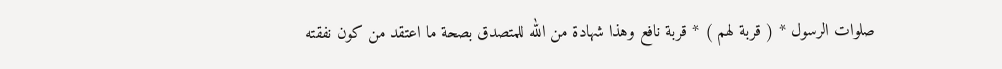صلوات الرسول * ( قربة لهم ) * قربة نافع وهذا شهادة من الله للمتصدق بصحة ما اعتقد من كون نفقته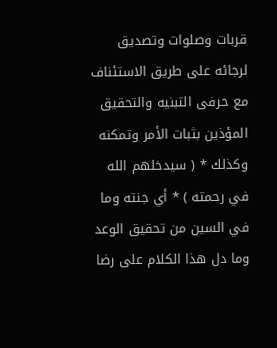قربات وصلوات وتصديق لرجائه على طريق الاستئناف مع حرفى التبنيه والتحقيق المؤذين بثبات الأمر وتمكنه وكذلك * ( سيدخلهم الله في رحمته ) * أي جنته وما في السين من تحقيق الوعد وما دل هذا الكلام على رضا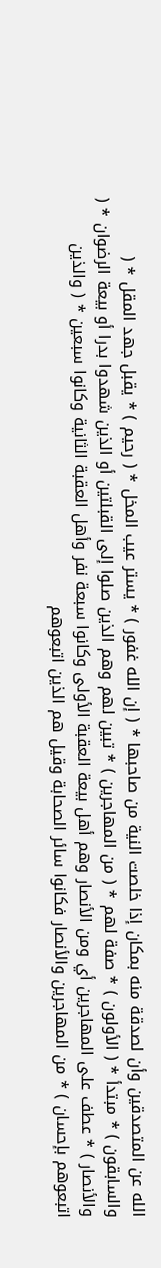الله عن المتصدقين وأن لصدقة منه بمكان إذا خلصت النية من صاحبها * ( إن الله غفور ) * يستر عيب المخل * ( رحيم ) * يقبل جهد المقل * ( والسابقون ) * مبتدأ * ( الأولون ) * صفة لهم * ( من المهاجرين ) * تبين لهم وهم الذين صلوا إلى القبلتين أو الذين شهدوا بدرا أو بيعة الرضوان * ( والأنصار ) * عطف على المهاجرين أي ومن الأنصار وهم أهل بيعة العقبة الأولى وكانوا سبعة نفر وأهل العقبة الثانية وكانوا سبعين * ( والذين اتبعوهم بإحسان ) * من المهاجرين والأنصار فكانوا سائر الصحابة وقيل هم الذين اتبعوهم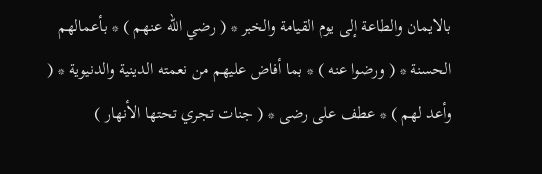بالايمان والطاعة إلى يوم القيامة والخبر * ( رضي الله عنهم ) * بأعمالهم الحسنة * ( ورضوا عنه ) * بما أفاض عليهم من نعمته الدينية والدنيوية * ( وأعد لهم ) * عطف على رضى * ( جنات تجري تحتها الأنهار )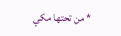* من تحتها مكي